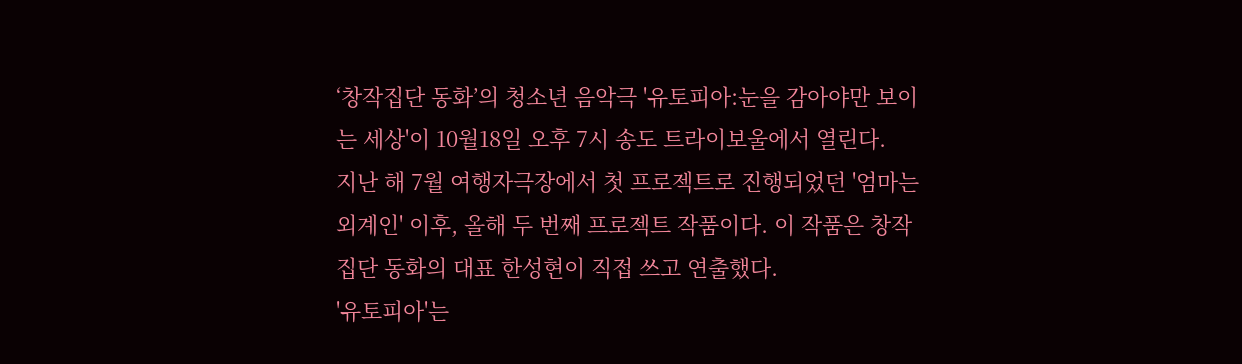‘창작집단 동화’의 청소년 음악극 '유토피아:눈을 감아야만 보이는 세상'이 10월18일 오후 7시 송도 트라이보울에서 열린다.
지난 해 7월 여행자극장에서 첫 프로젝트로 진행되었던 '엄마는 외계인' 이후, 올해 두 번째 프로젝트 작품이다. 이 작품은 창작집단 동화의 대표 한성현이 직접 쓰고 연출했다.
'유토피아'는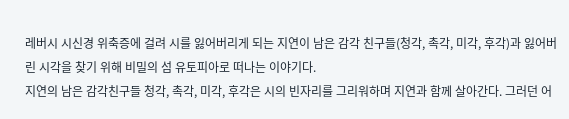레버시 시신경 위축증에 걸려 시를 잃어버리게 되는 지연이 남은 감각 친구들(청각, 촉각, 미각, 후각)과 잃어버린 시각을 찾기 위해 비밀의 섬 유토피아로 떠나는 이야기다.
지연의 남은 감각친구들 청각, 촉각, 미각, 후각은 시의 빈자리를 그리워하며 지연과 함께 살아간다. 그러던 어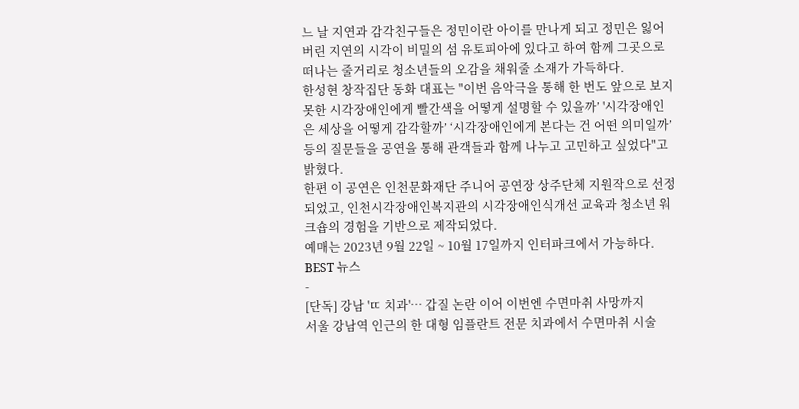느 날 지연과 감각친구들은 정민이란 아이를 만나게 되고 정민은 잃어버린 지연의 시각이 비밀의 섬 유토피아에 있다고 하여 함께 그곳으로 떠나는 줄거리로 청소년들의 오감을 채워줄 소재가 가득하다.
한성현 창작집단 동화 대표는 "이번 음악극을 통해 한 번도 앞으로 보지 못한 시각장애인에게 빨간색을 어떻게 설명할 수 있을까’ '시각장애인은 세상을 어떻게 감각할까’ ‘시각장애인에게 본다는 건 어떤 의미일까’ 등의 질문들을 공연을 통해 관객들과 함께 나누고 고민하고 싶었다"고 밝혔다.
한편 이 공연은 인천문화재단 주니어 공연장 상주단체 지원작으로 선정되었고, 인천시각장애인복지관의 시각장애인식개선 교육과 청소년 워크숍의 경험을 기반으로 제작되었다.
예매는 2023년 9월 22일 ~ 10월 17일까지 인터파크에서 가능하다.
BEST 뉴스
-
[단독] 강남 'ㄸ 치과'… 갑질 논란 이어 이번엔 수면마취 사망까지
서울 강남역 인근의 한 대형 임플란트 전문 치과에서 수면마취 시술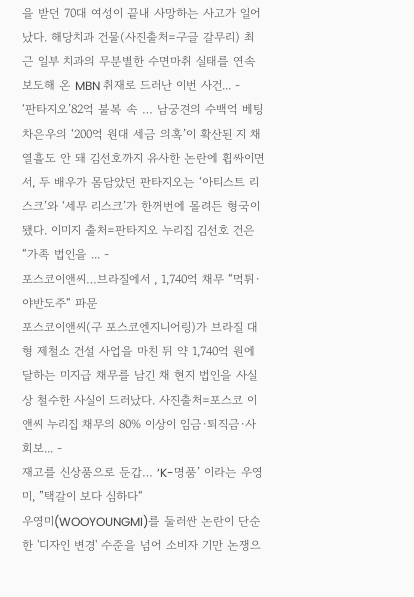을 받던 70대 여성이 끝내 사망하는 사고가 일어났다. 해당치과 건물(사진출처=구글 갈무리) 최근 일부 치과의 무분별한 수면마취 실태를 연속 보도해 온 MBN 취재로 드러난 이번 사건... -
‘판타지오’82억 불복 속 … 남궁견의 수백억 베팅
차은우의 ‘200억 원대 세금 의혹’이 확산된 지 채 열흘도 안 돼 김선호까지 유사한 논란에 휩싸이면서, 두 배우가 몸담았던 판타지오는 ‘아티스트 리스크’와 ‘세무 리스크’가 한꺼번에 몰려든 형국이 됐다. 이미지 출처=판타지오 누리집 김선호 건은 “가족 법인을 ... -
포스코이앤씨…브라질에서 , 1,740억 채무 “먹튀·야반도주“ 파문
포스코이앤씨(구 포스코엔지니어링)가 브라질 대형 제철소 건설 사업을 마친 뒤 약 1,740억 원에 달하는 미지급 채무를 남긴 채 현지 법인을 사실상 철수한 사실이 드러났다. 사진출처=포스코 이앤씨 누리집 채무의 80% 이상이 임금·퇴직금·사회보... -
재고를 신상품으로 둔갑… ‘K-명품’ 이라는 우영미, ”택갈이 보다 심하다“
우영미(WOOYOUNGMI)를 둘러싼 논란이 단순한 '디자인 변경' 수준을 넘어 소비자 기만 논쟁으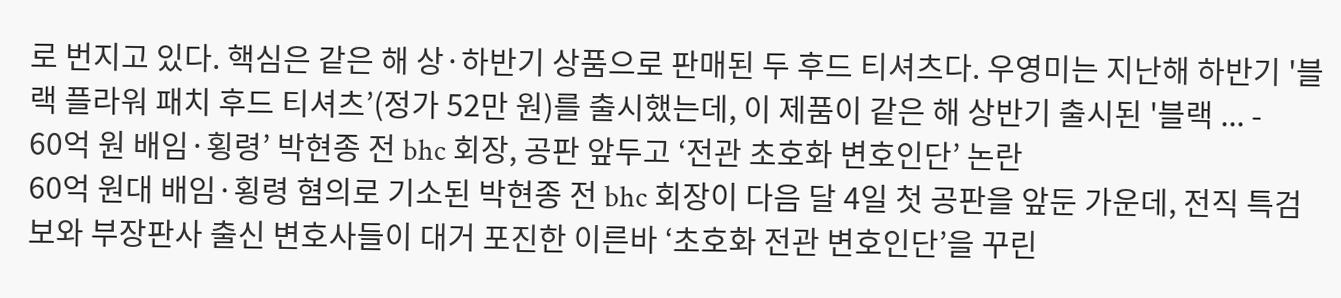로 번지고 있다. 핵심은 같은 해 상·하반기 상품으로 판매된 두 후드 티셔츠다. 우영미는 지난해 하반기 '블랙 플라워 패치 후드 티셔츠’(정가 52만 원)를 출시했는데, 이 제품이 같은 해 상반기 출시된 '블랙 ... -
60억 원 배임·횡령’ 박현종 전 bhc 회장, 공판 앞두고 ‘전관 초호화 변호인단’ 논란
60억 원대 배임·횡령 혐의로 기소된 박현종 전 bhc 회장이 다음 달 4일 첫 공판을 앞둔 가운데, 전직 특검보와 부장판사 출신 변호사들이 대거 포진한 이른바 ‘초호화 전관 변호인단’을 꾸린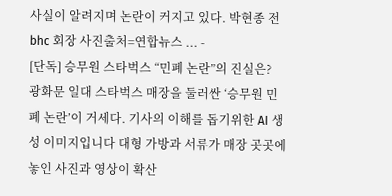사실이 알려지며 논란이 커지고 있다. 박현종 전 bhc 회장 사진출처=연합뉴스 ... -
[단독] 승무원 스타벅스 “민폐 논란”의 진실은?
광화문 일대 스타벅스 매장을 둘러싼 ‘승무원 민폐 논란’이 거세다. 기사의 이해를 돕기위한 AI 생성 이미지입니다 대형 가방과 서류가 매장 곳곳에 놓인 사진과 영상이 확산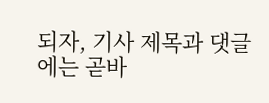되자, 기사 제목과 댓글에는 곧바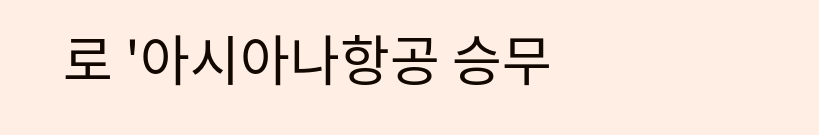로 '아시아나항공 승무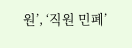원’, ‘직원 민폐’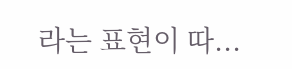라는 표현이 따...